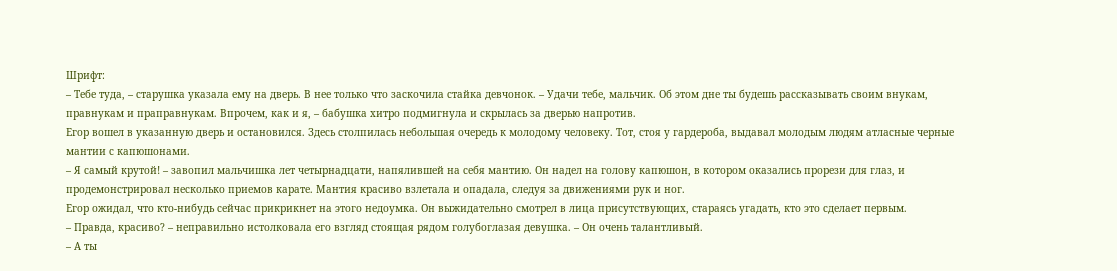Шрифт:
– Тебе туда, – старушка указала ему на дверь. В нее только что заскочила стайка девчонок. – Удачи тебе, мальчик. Об этом дне ты будешь рассказывать своим внукам, правнукам и праправнукам. Впрочем, как и я, – бабушка хитро подмигнула и скрылась за дверью напротив.
Егор вошел в указанную дверь и остановился. Здесь столпилась небольшая очередь к молодому человеку. Тот, стоя у гардероба, выдавал молодым людям атласные черные мантии с капюшонами.
– Я самый крутой! – завопил мальчишка лет четырнадцати, напялившей на себя мантию. Он надел на голову капюшон, в котором оказались прорези для глаз, и продемонстрировал несколько приемов карате. Мантия красиво взлетала и опадала, следуя за движениями рук и ног.
Егор ожидал, что кто-нибудь сейчас прикрикнет на этого недоумка. Он выжидательно смотрел в лица присутствующих, стараясь угадать, кто это сделает первым.
– Правда, красиво? – неправильно истолковала его взгляд стоящая рядом голубоглазая девушка. – Он очень талантливый.
– А ты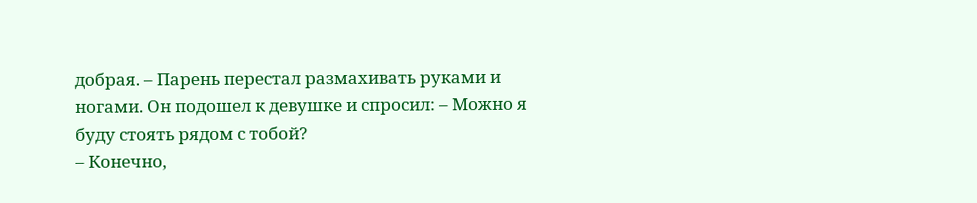добрая. – Парень перестал размахивать руками и ногами. Он подошел к девушке и спросил: – Можно я буду стоять рядом с тобой?
– Конечно,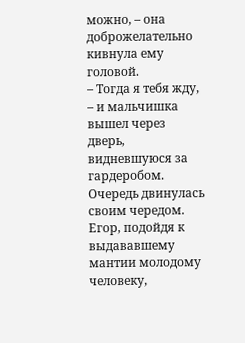можно, – она доброжелательно кивнула ему головой.
– Тогда я тебя жду, – и мальчишка вышел через дверь, видневшуюся за гардеробом.
Очередь двинулась своим чередом. Егор, подойдя к выдававшему мантии молодому человеку,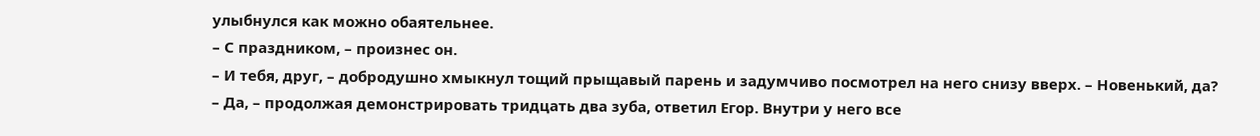улыбнулся как можно обаятельнее.
– С праздником, – произнес он.
– И тебя, друг, – добродушно хмыкнул тощий прыщавый парень и задумчиво посмотрел на него снизу вверх. – Новенький, да?
– Да, – продолжая демонстрировать тридцать два зуба, ответил Егор. Внутри у него все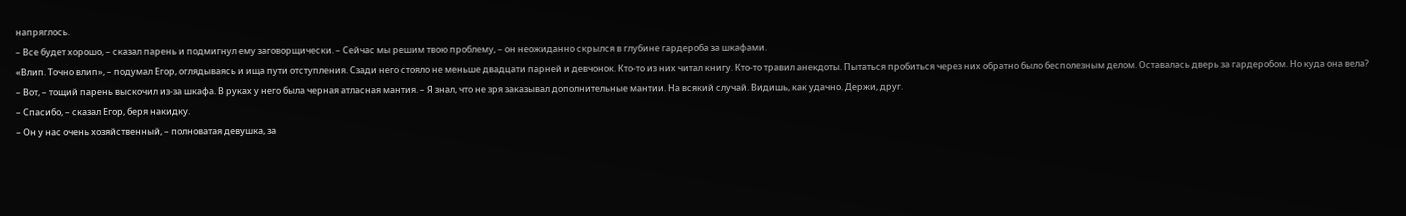напряглось.
– Все будет хорошо, – сказал парень и подмигнул ему заговорщически. – Сейчас мы решим твою проблему, – он неожиданно скрылся в глубине гардероба за шкафами.
«Влип. Точно влип», – подумал Егор, оглядываясь и ища пути отступления. Сзади него стояло не меньше двадцати парней и девчонок. Кто-то из них читал книгу. Кто-то травил анекдоты. Пытаться пробиться через них обратно было бесполезным делом. Оставалась дверь за гардеробом. Но куда она вела?
– Вот, – тощий парень выскочил из-за шкафа. В руках у него была черная атласная мантия. – Я знал, что не зря заказывал дополнительные мантии. На всякий случай. Видишь, как удачно. Держи, друг.
– Спасибо, – сказал Егор, беря накидку.
– Он у нас очень хозяйственный, – полноватая девушка, за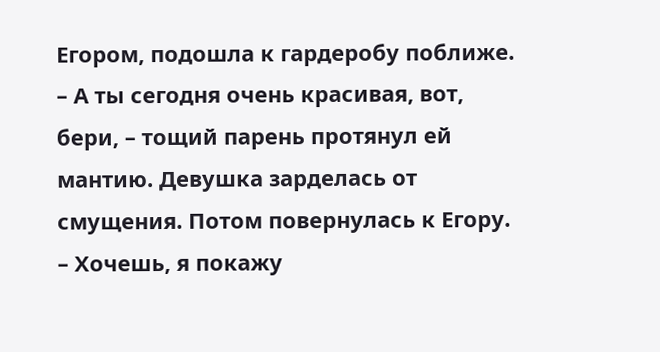Егором, подошла к гардеробу поближе.
– А ты сегодня очень красивая, вот, бери, – тощий парень протянул ей мантию. Девушка зарделась от смущения. Потом повернулась к Егору. – Хочешь, я покажу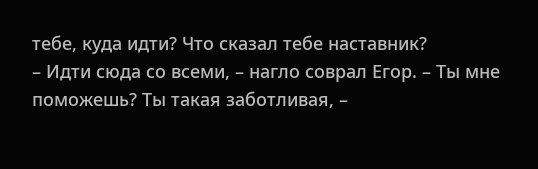тебе, куда идти? Что сказал тебе наставник?
– Идти сюда со всеми, – нагло соврал Егор. – Ты мне поможешь? Ты такая заботливая, –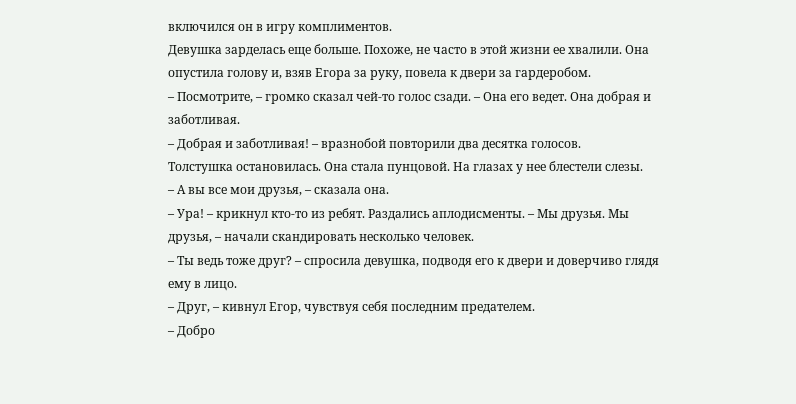включился он в игру комплиментов.
Девушка зарделась еще больше. Похоже, не часто в этой жизни ее хвалили. Она опустила голову и, взяв Егора за руку, повела к двери за гардеробом.
– Посмотрите, – громко сказал чей-то голос сзади. – Она его ведет. Она добрая и заботливая.
– Добрая и заботливая! – вразнобой повторили два десятка голосов.
Толстушка остановилась. Она стала пунцовой. На глазах у нее блестели слезы.
– А вы все мои друзья, – сказала она.
– Ура! – крикнул кто-то из ребят. Раздались аплодисменты. – Мы друзья. Мы друзья, – начали скандировать несколько человек.
– Ты ведь тоже друг? – спросила девушка, подводя его к двери и доверчиво глядя ему в лицо.
– Друг, – кивнул Егор, чувствуя себя последним предателем.
– Добро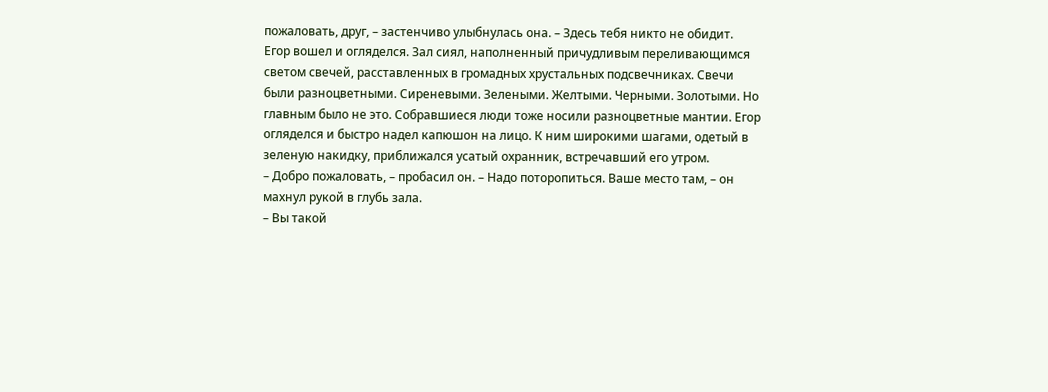пожаловать, друг, – застенчиво улыбнулась она. – Здесь тебя никто не обидит.
Егор вошел и огляделся. Зал сиял, наполненный причудливым переливающимся светом свечей, расставленных в громадных хрустальных подсвечниках. Свечи были разноцветными. Сиреневыми. Зелеными. Желтыми. Черными. Золотыми. Но главным было не это. Собравшиеся люди тоже носили разноцветные мантии. Егор огляделся и быстро надел капюшон на лицо. К ним широкими шагами, одетый в зеленую накидку, приближался усатый охранник, встречавший его утром.
– Добро пожаловать, – пробасил он. – Надо поторопиться. Ваше место там, – он махнул рукой в глубь зала.
– Вы такой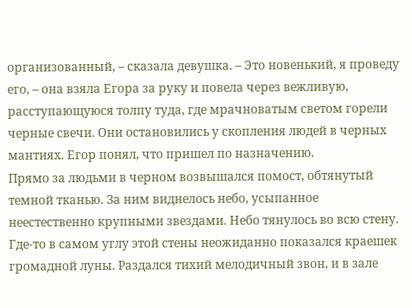организованный, – сказала девушка. – Это новенький, я проведу его, – она взяла Егора за руку и повела через вежливую, расступающуюся толпу туда, где мрачноватым светом горели черные свечи. Они остановились у скопления людей в черных мантиях. Егор понял, что пришел по назначению.
Прямо за людьми в черном возвышался помост, обтянутый темной тканью. За ним виднелось небо, усыпанное неестественно крупными звездами. Небо тянулось во всю стену. Где-то в самом углу этой стены неожиданно показался краешек громадной луны. Раздался тихий мелодичный звон, и в зале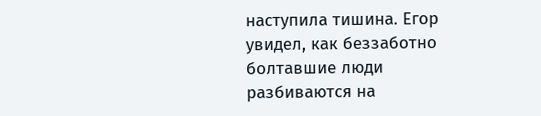наступила тишина. Егор увидел, как беззаботно болтавшие люди разбиваются на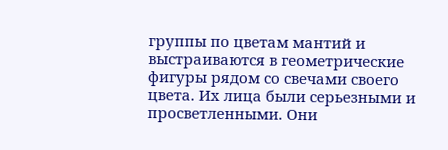группы по цветам мантий и выстраиваются в геометрические фигуры рядом со свечами своего цвета. Их лица были серьезными и просветленными. Они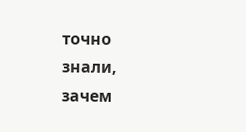точно знали, зачем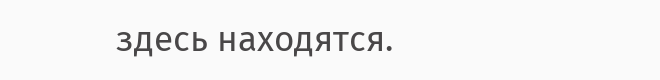здесь находятся.